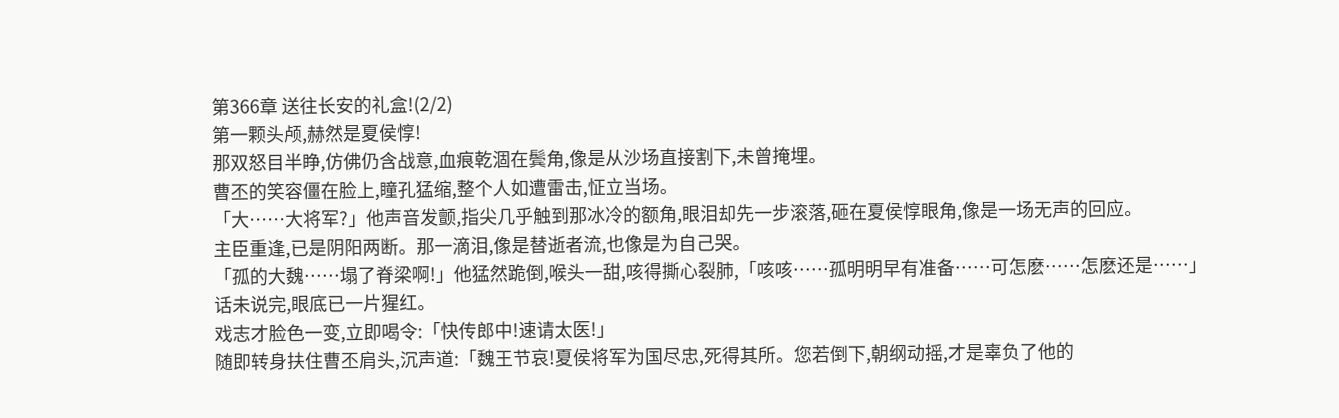第366章 送往长安的礼盒!(2/2)
第一颗头颅,赫然是夏侯惇!
那双怒目半睁,仿佛仍含战意,血痕乾涸在鬓角,像是从沙场直接割下,未曾掩埋。
曹丕的笑容僵在脸上,瞳孔猛缩,整个人如遭雷击,怔立当场。
「大……大将军?」他声音发颤,指尖几乎触到那冰冷的额角,眼泪却先一步滚落,砸在夏侯惇眼角,像是一场无声的回应。
主臣重逢,已是阴阳两断。那一滴泪,像是替逝者流,也像是为自己哭。
「孤的大魏……塌了脊梁啊!」他猛然跪倒,喉头一甜,咳得撕心裂肺,「咳咳……孤明明早有准备……可怎麽……怎麽还是……」
话未说完,眼底已一片猩红。
戏志才脸色一变,立即喝令:「快传郎中!速请太医!」
随即转身扶住曹丕肩头,沉声道:「魏王节哀!夏侯将军为国尽忠,死得其所。您若倒下,朝纲动摇,才是辜负了他的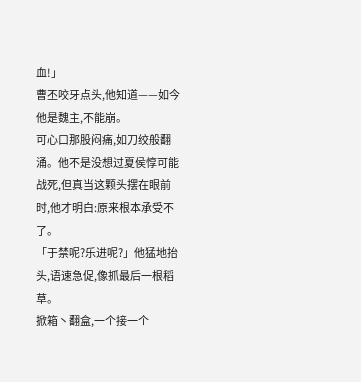血!」
曹丕咬牙点头,他知道——如今他是魏主,不能崩。
可心口那股闷痛,如刀绞般翻涌。他不是没想过夏侯惇可能战死,但真当这颗头摆在眼前时,他才明白:原来根本承受不了。
「于禁呢?乐进呢?」他猛地抬头,语速急促,像抓最后一根稻草。
掀箱丶翻盒,一个接一个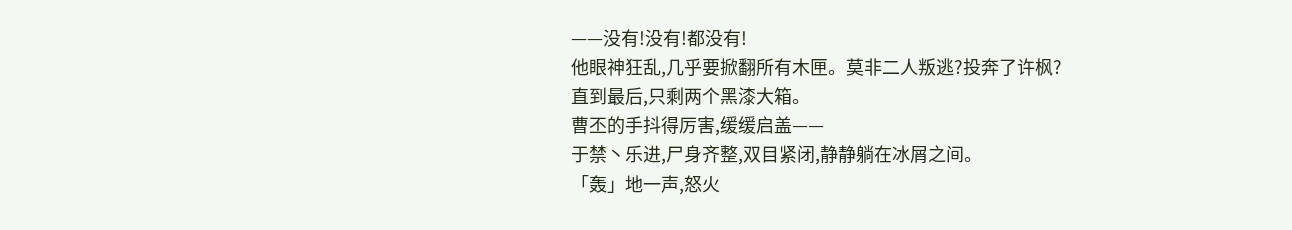——没有!没有!都没有!
他眼神狂乱,几乎要掀翻所有木匣。莫非二人叛逃?投奔了许枫?
直到最后,只剩两个黑漆大箱。
曹丕的手抖得厉害,缓缓启盖——
于禁丶乐进,尸身齐整,双目紧闭,静静躺在冰屑之间。
「轰」地一声,怒火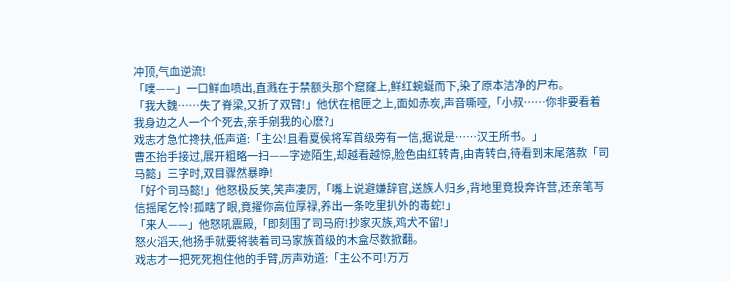冲顶,气血逆流!
「噗——」一口鲜血喷出,直溅在于禁额头那个窟窿上,鲜红蜿蜒而下,染了原本洁净的尸布。
「我大魏……失了脊梁,又折了双臂!」他伏在棺匣之上,面如赤炭,声音嘶哑,「小叔……你非要看着我身边之人一个个死去,亲手剜我的心麽?」
戏志才急忙搀扶,低声道:「主公!且看夏侯将军首级旁有一信,据说是……汉王所书。」
曹丕抬手接过,展开粗略一扫——字迹陌生,却越看越惊,脸色由红转青,由青转白,待看到末尾落款「司马懿」三字时,双目骤然暴睁!
「好个司马懿!」他怒极反笑,笑声凄厉,「嘴上说避嫌辞官,送族人归乡,背地里竟投奔许营,还亲笔写信摇尾乞怜!孤瞎了眼,竟擢你高位厚禄,养出一条吃里扒外的毒蛇!」
「来人——」他怒吼震殿,「即刻围了司马府!抄家灭族,鸡犬不留!」
怒火滔天,他扬手就要将装着司马家族首级的木盒尽数掀翻。
戏志才一把死死抱住他的手臂,厉声劝道:「主公不可!万万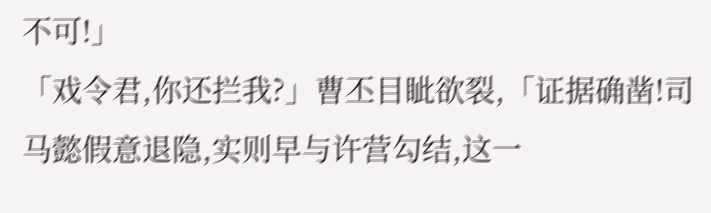不可!」
「戏令君,你还拦我?」曹丕目眦欲裂,「证据确凿!司马懿假意退隐,实则早与许营勾结,这一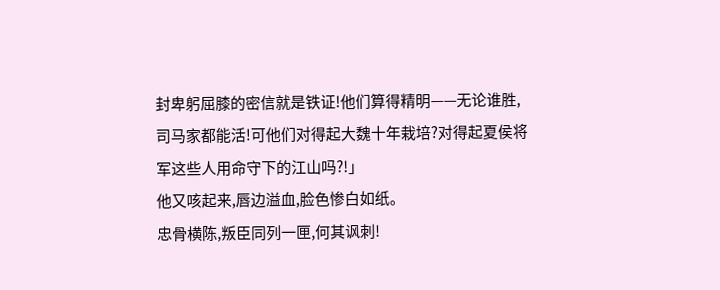封卑躬屈膝的密信就是铁证!他们算得精明——无论谁胜,司马家都能活!可他们对得起大魏十年栽培?对得起夏侯将军这些人用命守下的江山吗?!」
他又咳起来,唇边溢血,脸色惨白如纸。
忠骨横陈,叛臣同列一匣,何其讽刺!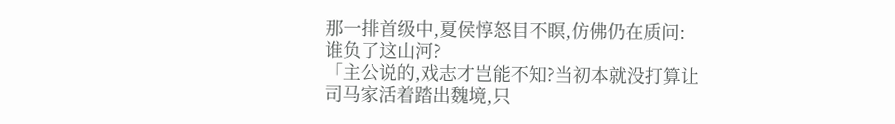那一排首级中,夏侯惇怒目不瞑,仿佛仍在质问:谁负了这山河?
「主公说的,戏志才岂能不知?当初本就没打算让司马家活着踏出魏境,只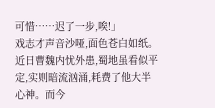可惜……迟了一步,唉!」
戏志才声音沙哑,面色苍白如纸。
近日曹魏内忧外患,蜀地虽看似平定,实则暗流汹涌,耗费了他大半心神。而今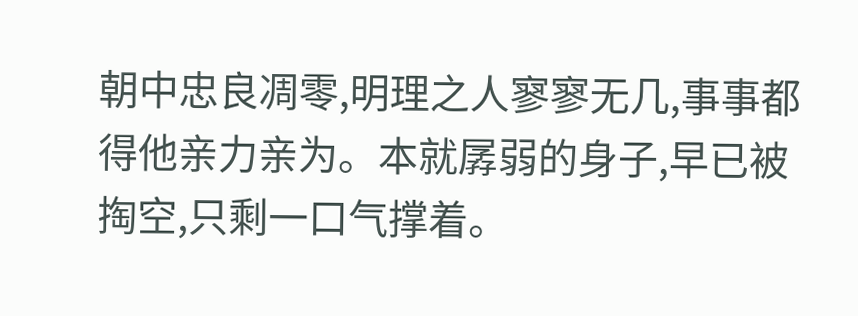朝中忠良凋零,明理之人寥寥无几,事事都得他亲力亲为。本就孱弱的身子,早已被掏空,只剩一口气撑着。